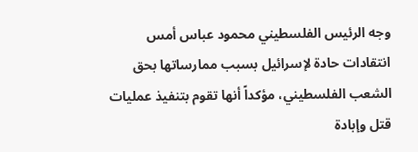وجه الرئيس الفلسطيني محمود عباس أمس انتقادات حادة لإسرائيل بسبب ممارساتها بحق الشعب الفلسطيني، مؤكداً أنها تقوم بتنفيذ عمليات قتل وإبادة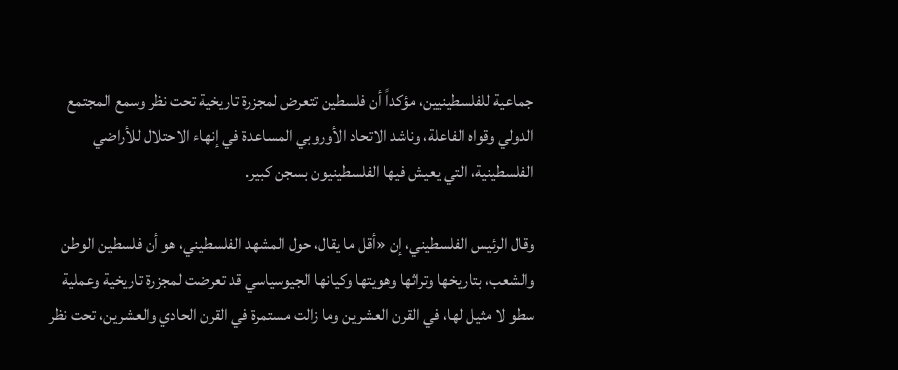جماعية للفلسطينيين، مؤكداً أن فلسطين تتعرض لمجزرة تاريخية تحت نظر وسمع المجتمع الدولي وقواه الفاعلة، وناشد الاتحاد الأوروبي المساعدة في إنهاء الاحتلال للأراضي الفلسطينية، التي يعيش فيها الفلسطينيون بسجن كبير.

وقال الرئيس الفلسطيني، إن «أقل ما يقال، حول المشهد الفلسطيني، هو أن فلسطين الوطن والشعب، بتاريخها وتراثها وهويتها وكيانها الجيوسياسي قد تعرضت لمجزرة تاريخية وعملية سطو لا مثيل لها، في القرن العشرين وما زالت مستمرة في القرن الحادي والعشرين، تحت نظر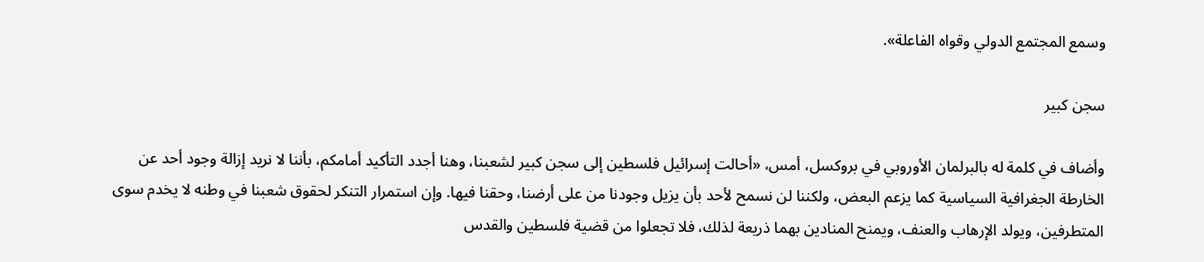وسمع المجتمع الدولي وقواه الفاعلة».

سجن كبير

وأضاف في كلمة له بالبرلمان الأوروبي في بروكسل، أمس، «أحالت إسرائيل فلسطين إلى سجن كبير لشعبنا، وهنا أجدد التأكيد أمامكم، بأننا لا نريد إزالة وجود أحد عن الخارطة الجغرافية السياسية كما يزعم البعض، ولكننا لن نسمح لأحد بأن يزيل وجودنا من على أرضنا، وحقنا فيها. وإن استمرار التنكر لحقوق شعبنا في وطنه لا يخدم سوى المتطرفين، ويولد الإرهاب والعنف، ويمنح المنادين بهما ذريعة لذلك، فلا تجعلوا من قضية فلسطين والقدس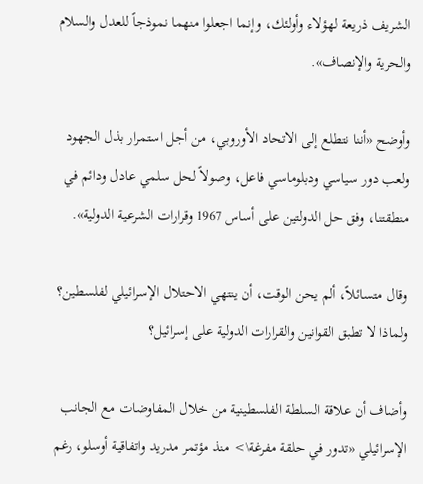الشريف ذريعة لهؤلاء وأولئك، وإنما اجعلوا منهما نموذجاً للعدل والسلام والحرية والإنصاف».

وأوضح «أننا نتطلع إلى الاتحاد الأوروبي، من أجل استمرار بذل الجهود ولعب دور سياسي ودبلوماسي فاعل، وصولاً لحل سلمي عادل ودائم في منطقتنا، وفق حل الدولتين على أساس 1967 وقرارات الشرعية الدولية».

وقال متسائلاً، ألم يحن الوقت، أن ينتهي الاحتلال الإسرائيلي لفلسطين؟ ولماذا لا تطبق القوانين والقرارات الدولية على إسرائيل؟

وأضاف أن علاقة السلطة الفلسطينية من خلال المفاوضات مع الجانب الإسرائيلي «تدور في حلقة مفرغة\> منذ مؤتمر مدريد واتفاقية أوسلو، رغم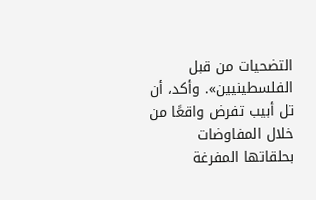التضحيات من قبل الفلسطينيين». وأكد، أن تل أبيب تفرض واقعًا من خلال المفاوضات بحلقاتها المفرغة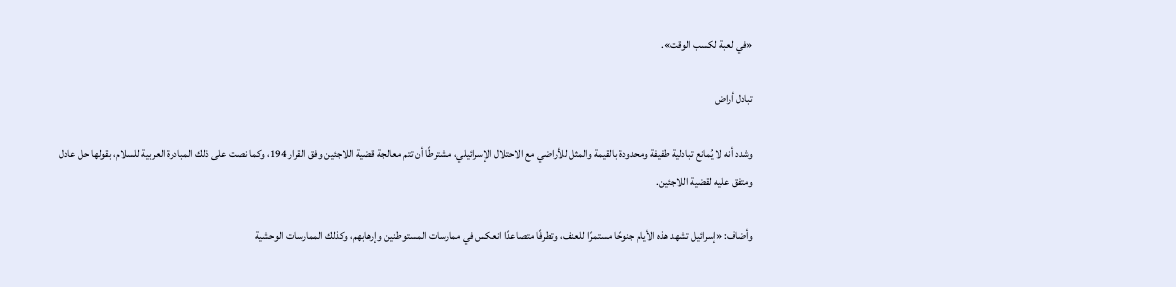«في لعبة لكسب الوقت».

تبادل أراض

وشدد أنه لا يُمانع تبادلية طفيفة ومحدودة بالقيمة والمثل للأراضي مع الاحتلال الإسرائيلي، مشترطًا أن تتم معالجة قضية اللاجئين وفق القرار 194، وكما نصت على ذلك المبادرة العربية للسلام، بقولها حل عادل ومتفق عليه لقضية اللاجئين.

وأضاف: «إسرائيل تشهد هذه الأيام جنوحًا مستمرًا للعنف، وتطرفًا متصاعدًا انعكس في ممارسات المستوطنين وإرهابهم، وكذلك الممارسات الوحشية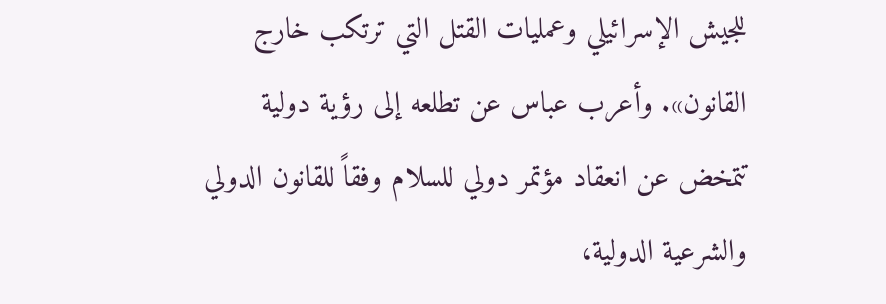للجيش الإسرائيلي وعمليات القتل التي ترتكب خارج القانون». وأعرب عباس عن تطلعه إلى رؤية دولية تتمخض عن انعقاد مؤتمر دولي للسلام وفقاً للقانون الدولي والشرعية الدولية،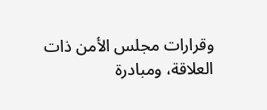وقرارات مجلس الأمن ذات العلاقة، ومبادرة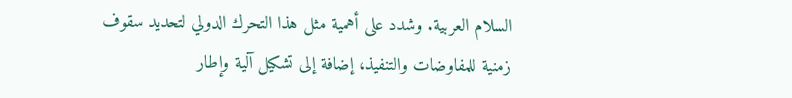السلام العربية. وشدد على أهمية مثل هذا التحرك الدولي لتحديد سقوف زمنية للمفاوضات والتنفيذ، إضافة إلى تشكيل آلية وإطار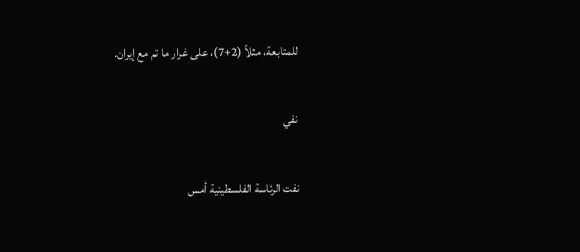للمتابعة، مثلاً (2+7)، على غرار ما تم مع إيران.

نفي

نفت الرئاسة الفلسطينية أمس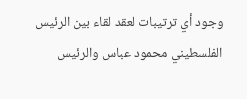وجود أي ترتيبات لعقد لقاء بين الرئيس الفلسطيني محمود عباس والرئيس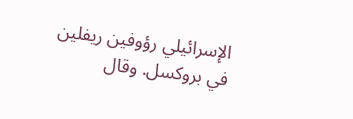الإسرائيلي رؤوفين ريفلين في بروكسل. وقال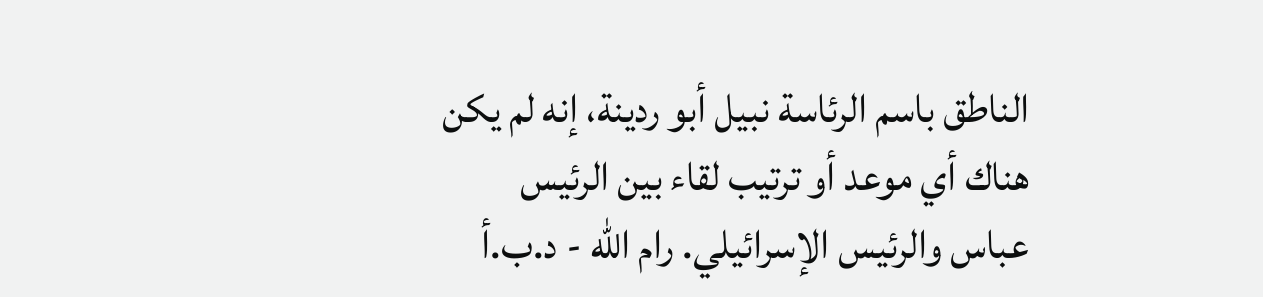الناطق باسم الرئاسة نبيل أبو ردينة، إنه لم يكن هناك أي موعد أو ترتيب لقاء بين الرئيس عباس والرئيس الإسرائيلي. رام الله - د.ب.أ